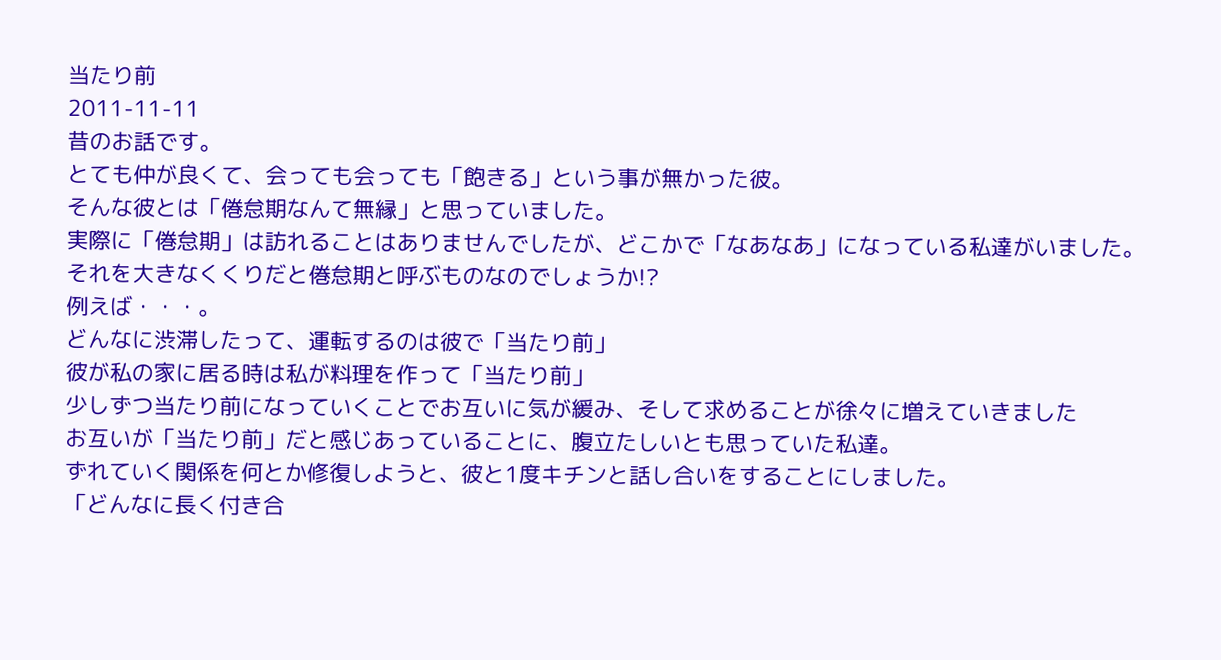当たり前
2011-11-11
昔のお話です。
とても仲が良くて、会っても会っても「飽きる」という事が無かった彼。
そんな彼とは「倦怠期なんて無縁」と思っていました。
実際に「倦怠期」は訪れることはありませんでしたが、どこかで「なあなあ」になっている私達がいました。
それを大きなくくりだと倦怠期と呼ぶものなのでしょうか!?
例えば・・・。
どんなに渋滞したって、運転するのは彼で「当たり前」
彼が私の家に居る時は私が料理を作って「当たり前」
少しずつ当たり前になっていくことでお互いに気が緩み、そして求めることが徐々に増えていきました
お互いが「当たり前」だと感じあっていることに、腹立たしいとも思っていた私達。
ずれていく関係を何とか修復しようと、彼と1度キチンと話し合いをすることにしました。
「どんなに長く付き合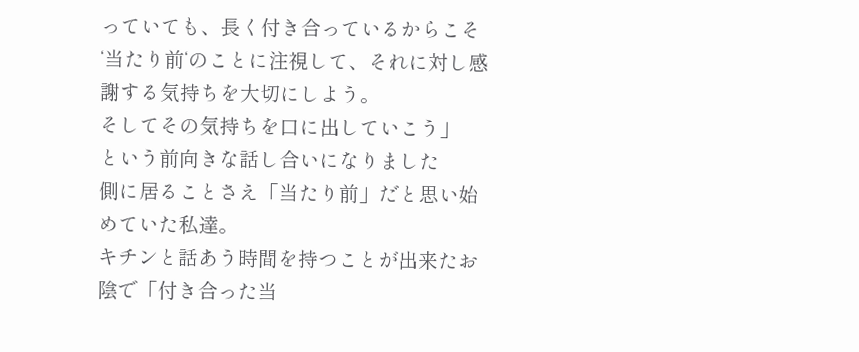っていても、長く付き合っているからこそ‘当たり前‘のことに注視して、それに対し感謝する気持ちを大切にしよう。
そしてその気持ちを口に出していこう」
という前向きな話し合いになりました
側に居ることさえ「当たり前」だと思い始めていた私達。
キチンと話あう時間を持つことが出来たお陰で「付き合った当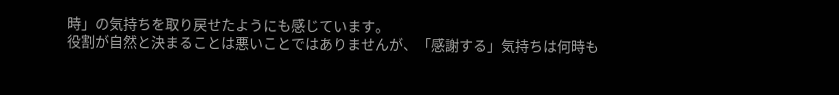時」の気持ちを取り戻せたようにも感じています。
役割が自然と決まることは悪いことではありませんが、「感謝する」気持ちは何時も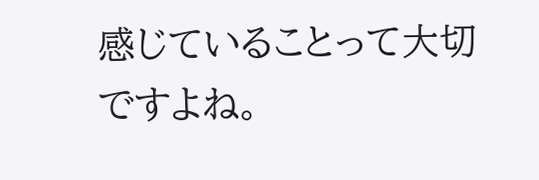感じていることって大切ですよね。